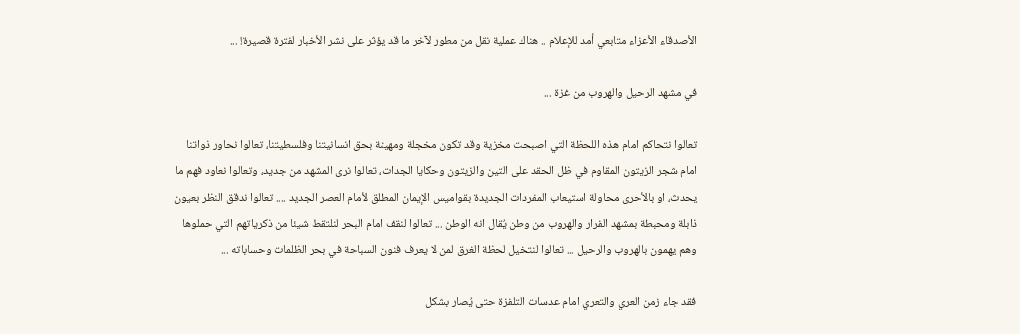الأصدقاء الأعزاء متابعي أمد للإعلام .. هناك عملية نقل من مطور لآخر ما قد يؤثر على نشر الأخبار لفترة قصيرة! ...

في مشهد الرحيل والهروب من غزة ...

تعالوا نتحاكم امام هذه اللحظة التي اصبحت مخزية وقد تكون مخجلة ومهينة بحق انسانيتنا وفلسطيتنا، تعالوا نحاور ذواتنا امام شجر الزيتون المقاوم في ظل الحقد على التين والزيتون وحكايا الجدات، تعالوا نرى المشهد من جديد، وتعالوا نعاود فهم ما يحدث، او بالأحرى محاولة استيعاب المفردات الجديدة بقواميس الإيمان المطلق لأمام العصر الجديد .... تعالوا ندقق النظر بعيون ذابلة ومحبطة بمشهد الفرار والهروب من وطن يُقال انه الوطن ... تعالوا لنقف امام البحر لنلتقط شيئا من ذكرياتهم التي حملوها وهم يهمون بالهروب والرحيل ... تعالوا لنتخيل لحظة الغرق لمن لا يعرف فنون السباحة في بحر الظلمات وحساباته ...

فقد جاء زمن العري والتعري امام عدسات التلفزة حتى يُصار بشكل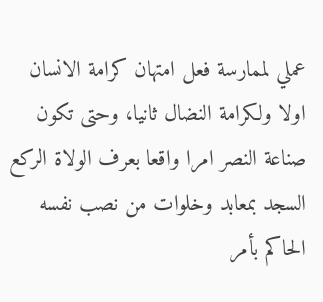عملي لممارسة فعل امتهان كرامة الانسان اولا ولكرامة النضال ثانيا، وحتى تكون صناعة النصر امرا واقعا بعرف الولاة الركع السجد بمعابد وخلوات من نصب نفسه الحاكم بأمر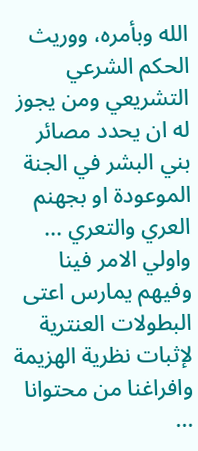الله وبأمره، ووريث الحكم الشرعي التشريعي ومن يجوز له ان يحدد مصائر بني البشر في الجنة الموعودة او بجهنم العري والتعري ... واولي الامر فينا وفيهم يمارس اعتى البطولات العنترية لإثبات نظرية الهزيمة وافراغنا من محتوانا ...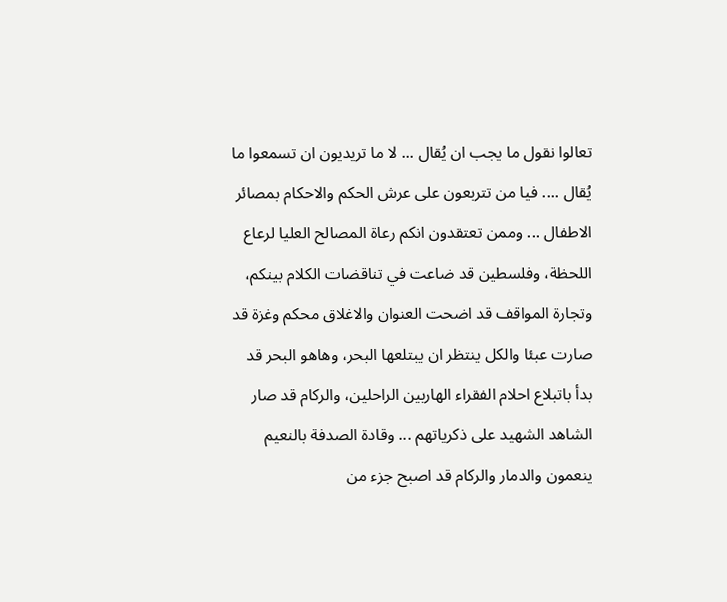تعالوا نقول ما يجب ان يُقال ... لا ما تريديون ان تسمعوا ما يُقال .... فيا من تتربعون على عرش الحكم والاحكام بمصائر الاطفال ... وممن تعتقدون انكم رعاة المصالح العليا لرعاع اللحظة، وفلسطين قد ضاعت في تناقضات الكلام بينكم، وتجارة المواقف قد اضحت العنوان والاغلاق محكم وغزة قد صارت عبئا والكل ينتظر ان يبتلعها البحر، وهاهو البحر قد بدأ باتبلاع احلام الفقراء الهاربين الراحلين، والركام قد صار الشاهد الشهيد على ذكرياتهم ... وقادة الصدفة بالنعيم ينعمون والدمار والركام قد اصبح جزء من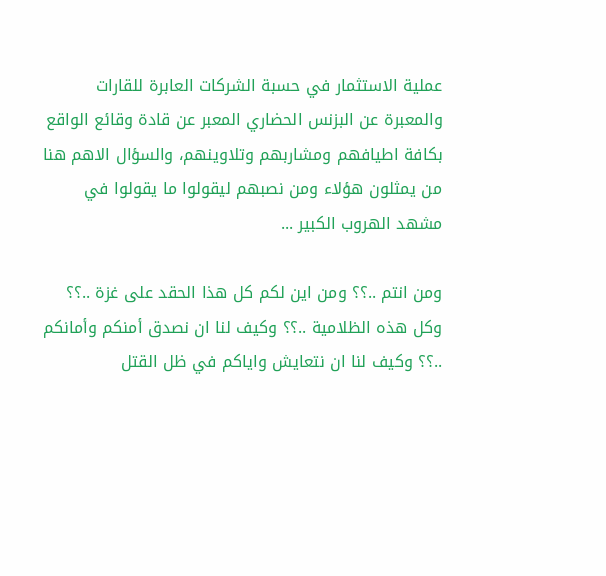عملية الاستثمار في حسبة الشركات العابرة للقارات والمعبرة عن البزنس الحضاري المعبر عن قادة وقائع الواقع بكافة اطيافهم ومشاربهم وتلاوينهم، والسؤال الاهم هنا من يمثلون هؤلاء ومن نصبهم ليقولوا ما يقولوا في مشهد الهروب الكبير ...

ومن انتم ..؟؟ ومن اين لكم كل هذا الحقد على غزة ..؟؟ وكل هذه الظلامية ..؟؟ وكيف لنا ان نصدق أمنكم وأمانكم ..؟؟ وكيف لنا ان نتعايش واياكم في ظل القتل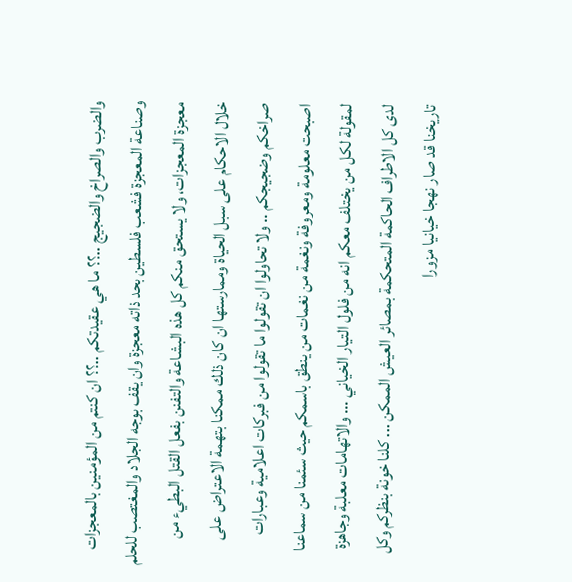والضرب والصراخ والضجيج ..؟؟ ما هي عقيدتكم ..؟؟ ان كنتم من المؤمنين بالمعجزات وصناعة المعجزة فشعب فلسطين بحد ذاته معجزة وان يقف بوجه الجلاد والمغتصب للحلم معجزة المعجزات، ولا يستحق منكم كل هذه البشاعة والتفنن بفعل القتل البطيء من خلال الاحكام على سبل الحياة وممارستها ان كان ذلك ممكنا بتهمة الاعتراض على صراخكم وضجيجكم .. ولا تحاولوا ان تقولوا ما تقولوا من فبركات اعلامية وعبارات اصبحت معلومة ومعروفة ونغمة من نغمات من ينطق باسمكم حيث سئمنا من سماعنا لمقولة لكل من يختلف معكم انه من فلول التيار الخياني ... والاتهامات معلبة وجاهزة لدى كل الاطراف الحاكمة المتحكمة بمصائر العيش الممكن ... كلنا خونة بنظركم وكل تاريخنا قد صار نهجا خيانيا مزورا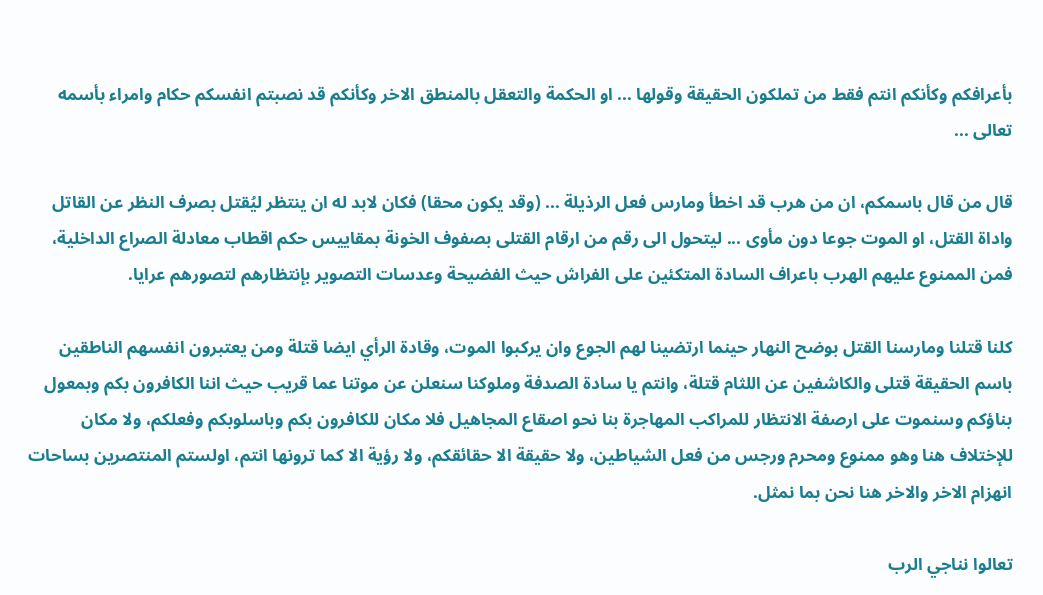بأعرافكم وكأنكم انتم فقط من تملكون الحقيقة وقولها ... او الحكمة والتعقل بالمنطق الاخر وكأنكم قد نصبتم انفسكم حكام وامراء بأسمه تعالى ...

قال من قال باسمكم، ان من هرب قد اخطأ ومارس فعل الرذيلة ... (وقد يكون محقا) فكان لابد له ان ينتظر ليُقتل بصرف النظر عن القاتل واداة القتل، او الموت جوعا دون مأوى ... ليتحول الى رقم من ارقام القتلى بصفوف الخونة بمقاييس حكم اقطاب معادلة الصراع الداخلية، فمن الممنوع عليهم الهرب باعراف السادة المتكئين على الفراش حيث الفضيحة وعدسات التصوير بإنتظارهم لتصورهم عرايا.

كلنا قتلنا ومارسنا القتل بوضح النهار حينما ارتضينا لهم الجوع وان يركبوا الموت، وقادة الرأي ايضا قتلة ومن يعتبرون انفسهم الناطقين باسم الحقيقة قتلى والكاشفين عن اللثام قتلة، وانتم يا سادة الصدفة وملوكنا سنعلن عن موتنا عما قريب حيث اننا الكافرون بكم وبمعول بناؤكم وسنموت على ارصفة الانتظار للمراكب المهاجرة بنا نحو اصقاع المجاهيل فلا مكان للكافرون بكم وباسلوبكم وفعلكم، ولا مكان للإختلاف هنا وهو ممنوع ومحرم ورجس من فعل الشياطين، ولا حقيقة الا حقائقكم، ولا رؤية الا كما ترونها انتم، اولستم المنتصرين بساحات انهزام الاخر والاخر هنا نحن بما نمثل.

تعالوا نناجي الرب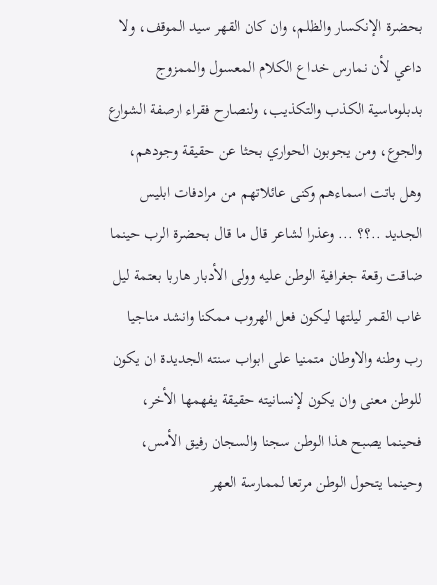بحضرة الإنكسار والظلم، وان كان القهر سيد الموقف، ولا داعي لأن نمارس خداع الكلام المعسول والممزوج بدبلوماسية الكذب والتكذيب، ولنصارح فقراء ارصفة الشوارع والجوع، ومن يجوبون الحواري بحثا عن حقيقة وجودهم، وهل باتت اسماءهم وكنى عائلاتهم من مرادفات ابليس الجديد ..؟؟ ... وعذرا لشاعر قال ما قال بحضرة الرب حينما ضاقت رقعة جغرافية الوطن عليه وولى الأدبار هاربا بعتمة ليل غاب القمر ليلتها ليكون فعل الهروب ممكنا وانشد مناجيا رب وطنه والاوطان متمنيا على ابواب سنته الجديدة ان يكون للوطن معنى وان يكون لإنسانيته حقيقة يفهمها الأخر، فحينما يصبح هذا الوطن سجنا والسجان رفيق الأمس، وحينما يتحول الوطن مرتعا لممارسة العهر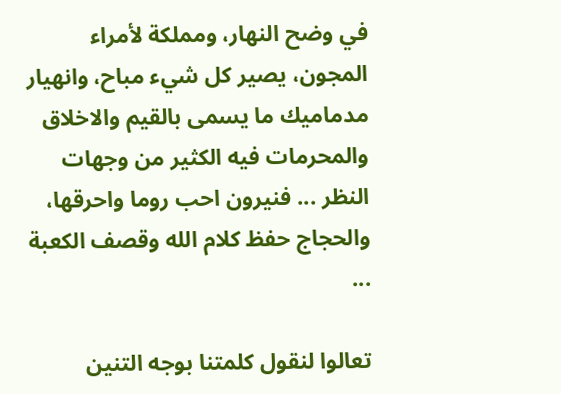في وضح النهار، ومملكة لأمراء المجون، يصير كل شيء مباح، وانهيار مدماميك ما يسمى بالقيم والاخلاق والمحرمات فيه الكثير من وجهات النظر ... فنيرون احب روما واحرقها، والحجاج حفظ كلام الله وقصف الكعبة ...

تعالوا لنقول كلمتنا بوجه التنين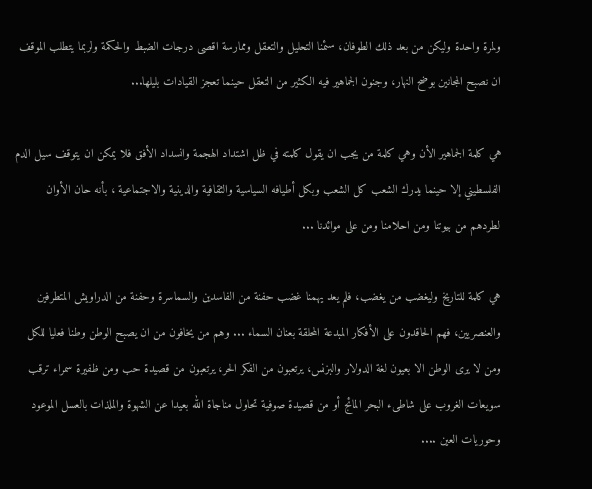ولمرة واحدة وليكن من بعد ذلك الطوفان، سئمنا التحليل والتعقل وممارسة اقصى درجات الضبط والحكمة ولربما يتطلب الموقف ان نصبح المجانين بوضح النهار، وجنون الجماهير فيه الكثير من التعقل حينما تعجز القيادات بليلها...

هي كلمة الجماهير الأن وهي كلمة من يجب ان يقول كلمته في ظل اشتداد الهجمة وانسداد الأفق فلا يمكن ان يتوقف سيل الدم الفلسطيني إلا حينما يدرك الشعب كل الشعب وبكل أطيافه السياسية والثقافية والدينية والاجتماعية ، بأنه حان الأوان لطردهم من بيوتنا ومن احلامنا ومن على موائدنا ...

هي كلمة للتاريخ وليغضب من يغضب، فلم يعد يهمنا غضب حفنة من الفاسدين والسماسرة وحفنة من الدراويش المتطرفين والعنصريين، فهم الحاقدون على الأفكار المبدعة المحلقة بعنان السماء ... وهم من يخافون من ان يصبح الوطن وطنا فعليا للكل ومن لا يرى الوطن الا بعيون لغة الدولار والبزنس، يرتعبون من الفكر الحر، يرتعبون من قصيدة حب ومن ظفيرة سمراء ترقب سويعات الغروب على شاطىء البحر المائج أو من قصيدة صوفية تحاول مناجاة الله بعيدا عن الشهوة والملذات بالعسل الموعود وحوريات العين ....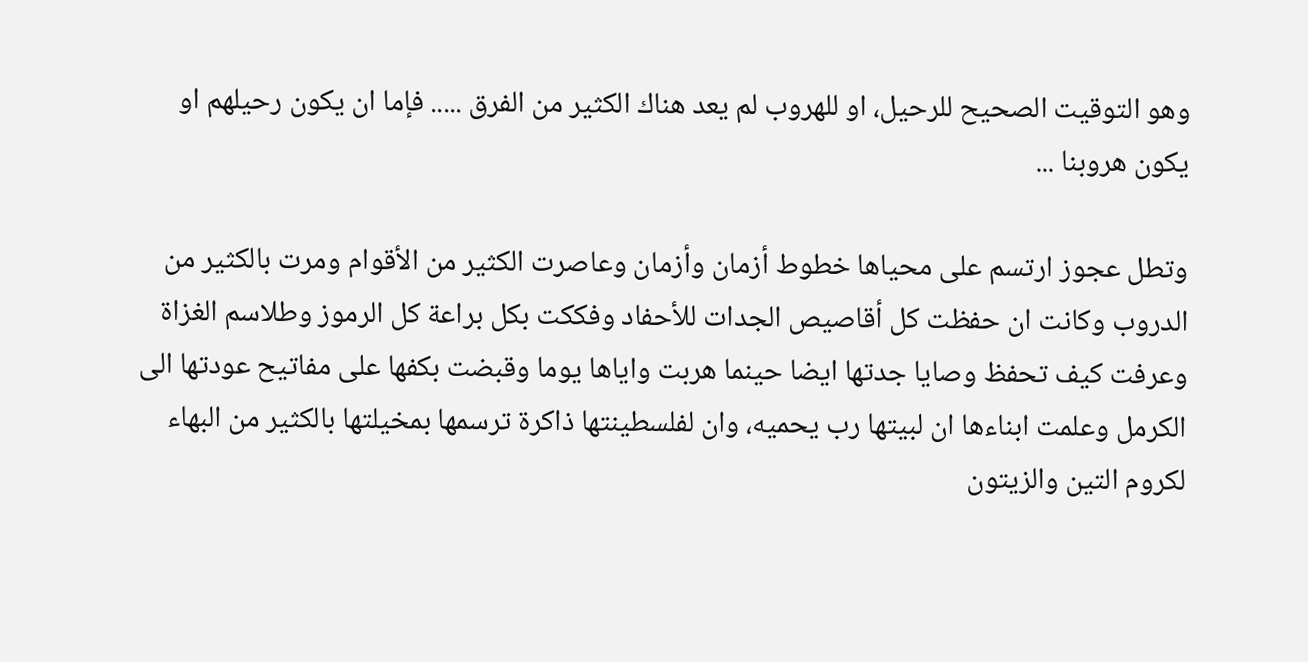وهو التوقيت الصحيح للرحيل، او للهروب لم يعد هناك الكثير من الفرق ..... فإما ان يكون رحيلهم او يكون هروبنا ...

وتطل عجوز ارتسم على محياها خطوط أزمان وأزمان وعاصرت الكثير من الأقوام ومرت بالكثير من الدروب وكانت ان حفظت كل أقاصيص الجدات للأحفاد وفككت بكل براعة كل الرموز وطلاسم الغزاة وعرفت كيف تحفظ وصايا جدتها ايضا حينما هربت واياها يوما وقبضت بكفها على مفاتيح عودتها الى الكرمل وعلمت ابناءها ان لبيتها رب يحميه، وان لفلسطينتها ذاكرة ترسمها بمخيلتها بالكثير من البهاء لكروم التين والزيتون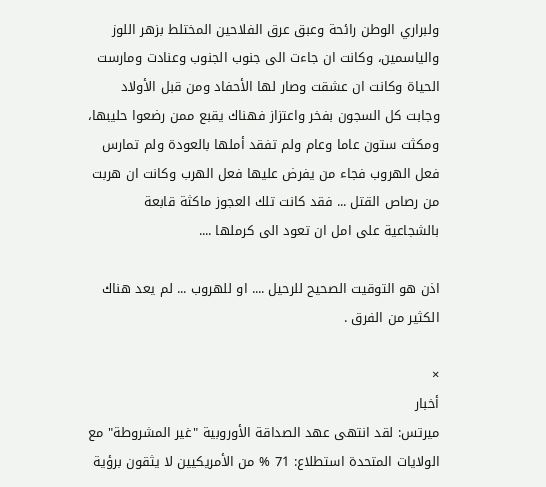ولبراري الوطن رائحة وعبق عرق الفلاحين المختلط بزهر اللوز والياسمين، وكانت ان جاءت الى جنوب الجنوب وعنادت ومارست الحياة وكانت ان عشقت وصار لها الأحفاد ومن قبل الأولاد وجابت كل السجون بفخر واعتزاز فهناك يقبع ممن رضعوا حليبها، ومكثت ستون عاما وعام ولم تفقد أملها بالعودة ولم تمارس فعل الهروب فجاء من يفرض عليها فعل الهرب وكانت ان هربت من رصاص القتل ... فقد كانت تلك العجوز ماكثة قابعة بالشجاعية على امل ان تعود الى كرملها ....

اذن هو التوقيت الصحيح للرحيل .... او للهروب ... لم يعد هناك الكثير من الفرق .

×
أخبار
ميرتس: لقد انتهى عهد الصداقة الأوروبية "غير المشروطة" مع الولايات المتحدة استطلاع: 71 % من الأمريكيين لا يثقون برؤية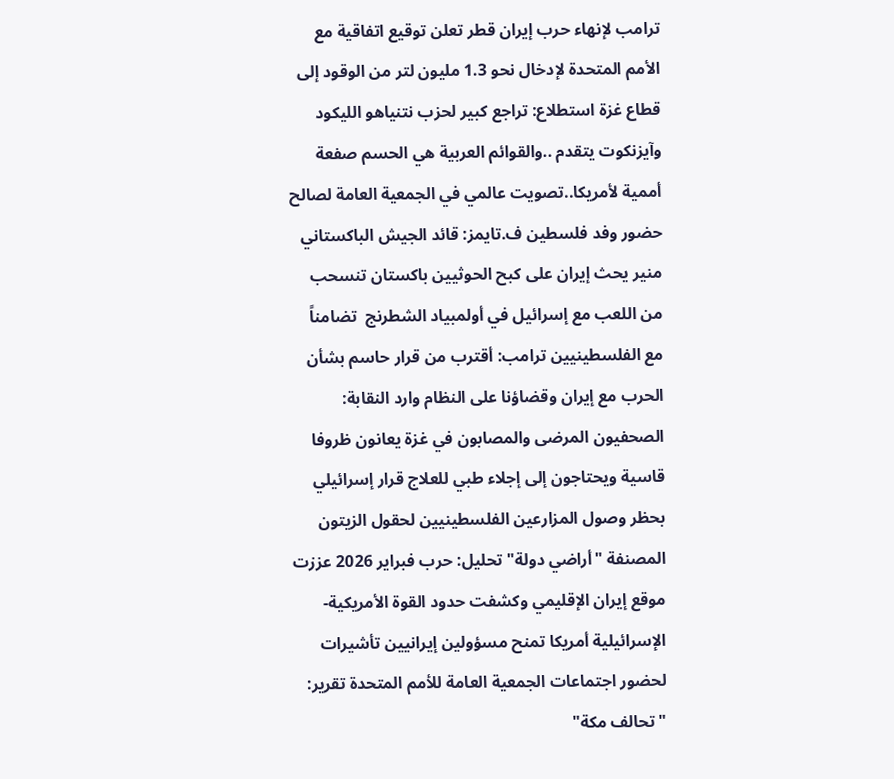ترامب لإنهاء حرب إيران قطر تعلن توقيع اتفاقية مع الأمم المتحدة لإدخال نحو 1.3 مليون لتر من الوقود إلى قطاع غزة استطلاع: تراجع كبير لحزب نتنياهو الليكود وآيزنكوت يتقدم ..والقوائم العربية هي الحسم صفعة أممية لأمريكا..تصويت عالمي في الجمعية العامة لصالح حضور وفد فلسطين ف.تايمز: قائد الجيش الباكستاني منير يحث إيران على كبح الحوثيين باكستان تنسحب من اللعب مع إسرائيل في أولمبياد الشطرنج  تضامناً مع الفلسطينيين ترامب: أقترب من قرار حاسم بشأن الحرب مع إيران وقضاؤنا على النظام وارد النقابة: الصحفيون المرضى والمصابون في غزة يعانون ظروفا قاسية ويحتاجون إلى إجلاء طبي للعلاج قرار إسرائيلي بحظر وصول المزارعين الفلسطينيين لحقول الزيتون المصنفة "أراضي دولة" تحليل: حرب فبراير 2026 عززت موقع إيران الإقليمي وكشفت حدود القوة الأمريكية-الإسرائيلية أمريكا تمنح مسؤولين إيرانيين تأشيرات لحضور اجتماعات الجمعية العامة للأمم المتحدة تقرير: "تحالف مكة"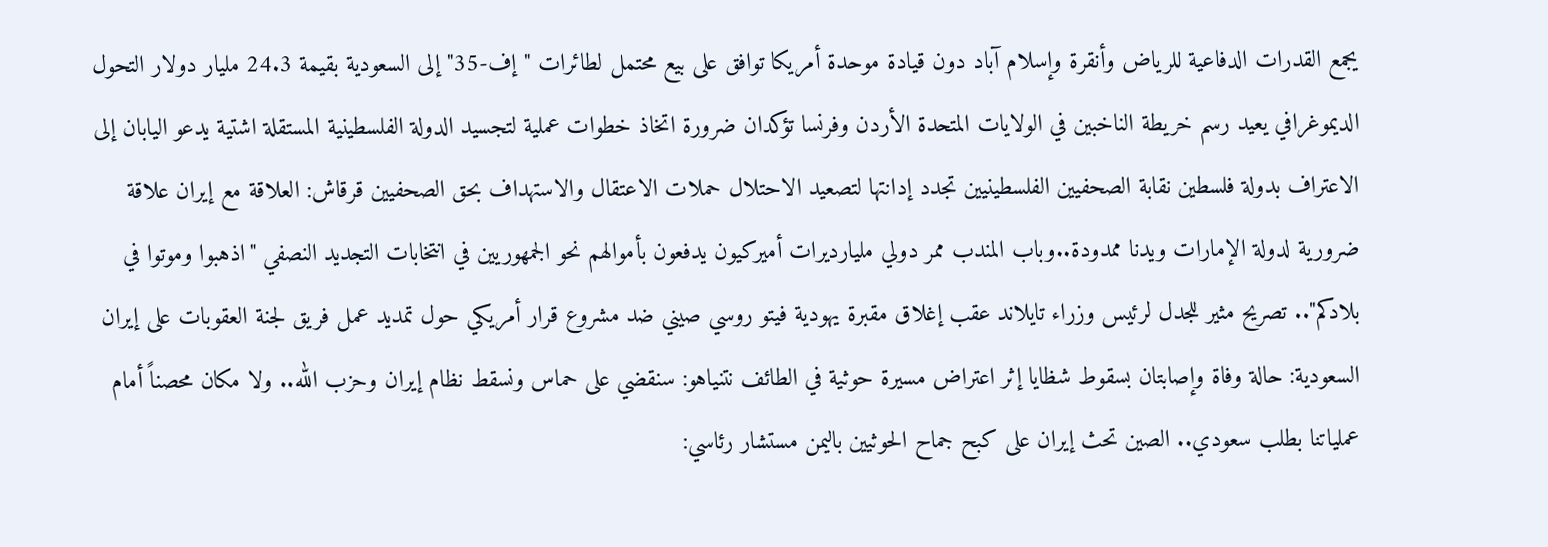يجمع القدرات الدفاعية للرياض وأنقرة وإسلام آباد دون قيادة موحدة أمريكا توافق على بيع محتمل لطائرات "إف-35" إلى السعودية بقيمة 24.3 مليار دولار التحول الديموغرافي يعيد رسم خريطة الناخبين في الولايات المتحدة الأردن وفرنسا تؤكدان ضرورة اتخاذ خطوات عملية لتجسيد الدولة الفلسطينية المستقلة اشتية يدعو اليابان إلى الاعتراف بدولة فلسطين نقابة الصحفيين الفلسطينيين تجدد إدانتها لتصعيد الاحتلال حملات الاعتقال والاستهداف بحق الصحفيين قرقاش: العلاقة مع إيران علاقة ضرورية لدولة الإمارات ويدنا ممدودة..وباب المندب ممر دولي مليارديرات أميركيون يدفعون بأموالهم نحو الجمهوريين في انتخابات التجديد النصفي "اذهبوا وموتوا في بلادكم".. تصريح مثير للجدل لرئيس وزراء تايلاند عقب إغلاق مقبرة يهودية فيتو روسي صيني ضد مشروع قرار أمريكي حول تمديد عمل فريق لجنة العقوبات على إيران السعودية: حالة وفاة وإصابتان بسقوط شظايا إثر اعتراض مسيرة حوثية في الطائف نتنياهو: سنقضي على حماس ونسقط نظام إيران وحزب الله.. ولا مكان محصناً أمام عملياتنا بطلب سعودي.. الصين تحث إيران على كبح جماح الحوثيين باليمن مستشار رئاسي: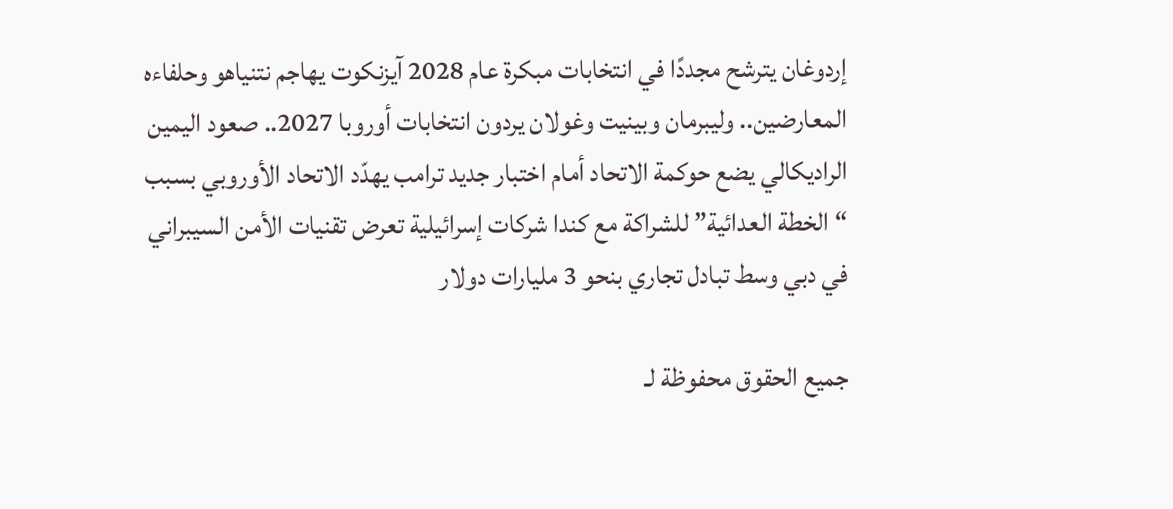إردوغان يترشح مجددًا في انتخابات مبكرة عام 2028 آيزنكوت يهاجم نتنياهو وحلفاءه المعارضين.. وليبرمان وبينيت وغولان يردون انتخابات أوروبا 2027.. صعود اليمين الراديكالي يضع حوكمة الاتحاد أمام اختبار جديد ترامب يهدّد الاتحاد الأوروبي بسبب “الخطة العدائية” للشراكة مع كندا شركات إسرائيلية تعرض تقنيات الأمن السيبراني في دبي وسط تبادل تجاري بنحو 3 مليارات دولار

جميع الحقوق محفوظة لـ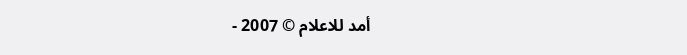أمد للاعلام © 2007 -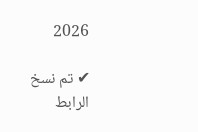2026

✔ تم نسخ الرابط